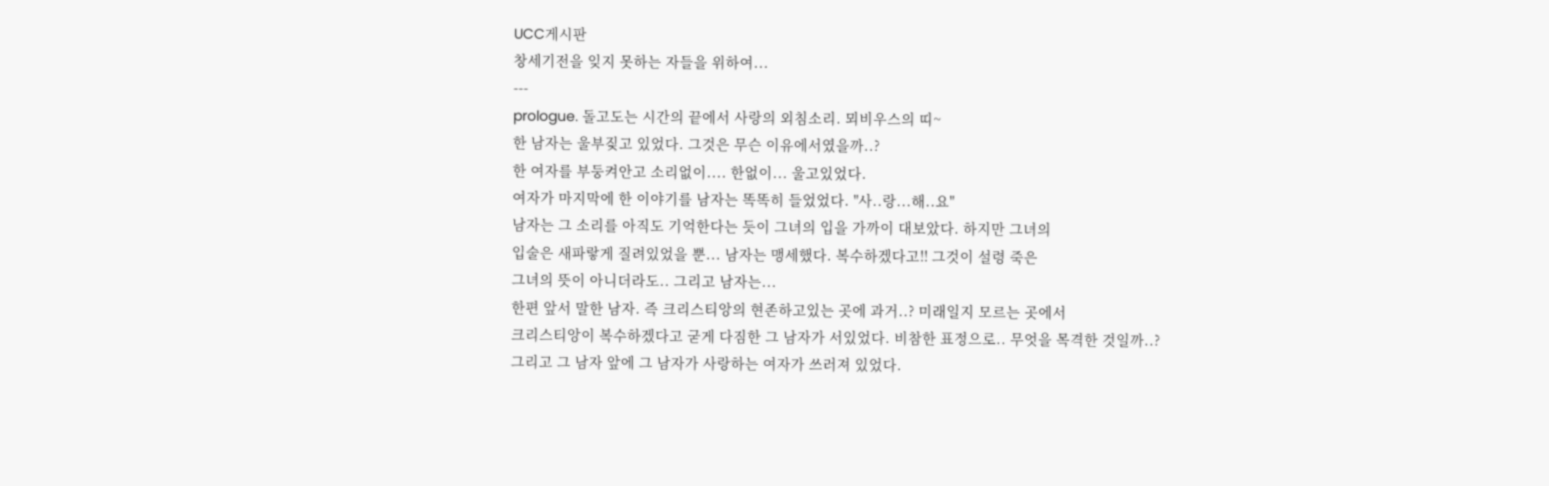UCC게시판
창세기전을 잊지 못하는 자들을 위하여...
---
prologue. 돌고도는 시간의 끝에서 사랑의 외침소리. 뫼비우스의 띠~
한 남자는 울부짖고 있었다. 그것은 무슨 이유에서였을까..?
한 여자를 부둥켜안고 소리없이.... 한없이... 울고있었다.
여자가 마지막에 한 이야기를 남자는 똑똑히 들었었다. "사..랑...해..요"
남자는 그 소리를 아직도 기억한다는 듯이 그녀의 입을 가까이 대보았다. 하지만 그녀의
입술은 새파랗게 질려있었을 뿐... 남자는 맹세했다. 복수하겠다고!! 그것이 설령 죽은
그녀의 뜻이 아니더라도.. 그리고 남자는...
한편 앞서 말한 남자. 즉 크리스티앙의 현존하고있는 곳에 과거..? 미래일지 모르는 곳에서
크리스티앙이 복수하겠다고 굳게 다짐한 그 남자가 서있었다. 비참한 표정으로.. 무엇을 목격한 것일까..?
그리고 그 남자 앞에 그 남자가 사랑하는 여자가 쓰러져 있었다.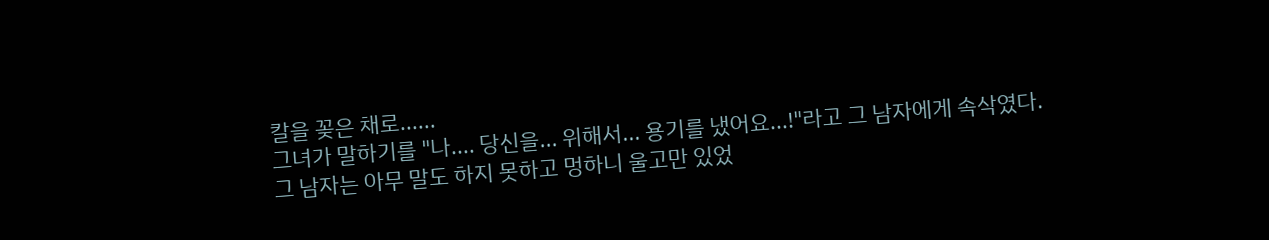칼을 꽂은 채로......
그녀가 말하기를 "나.... 당신을... 위해서... 용기를 냈어요...!"라고 그 남자에게 속삭였다.
그 남자는 아무 말도 하지 못하고 멍하니 울고만 있었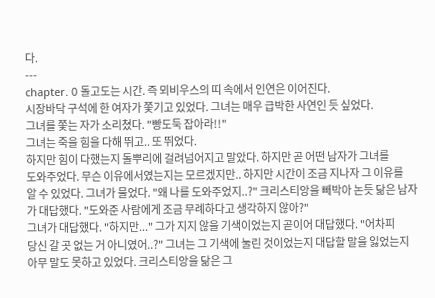다.
---
chapter. 0 돌고도는 시간. 즉 뫼비우스의 띠 속에서 인연은 이어진다.
시장바닥 구석에 한 여자가 쫓기고 있었다. 그녀는 매우 급박한 사연인 듯 싶었다.
그녀를 쫓는 자가 소리쳤다. "빵도둑 잡아라!!"
그녀는 죽을 힘을 다해 뛰고.. 또 뛰었다.
하지만 힘이 다했는지 돌뿌리에 걸려넘어지고 말았다. 하지만 곧 어떤 남자가 그녀를
도와주었다. 무슨 이유에서였는지는 모르겠지만.. 하지만 시간이 조금 지나자 그 이유를
알 수 있었다. 그녀가 물었다. "왜 나를 도와주었지..?" 크리스티앙을 빼박아 논듯 닮은 남자가 대답했다. "도와준 사람에게 조금 무례하다고 생각하지 않아?"
그녀가 대답했다. "하지만..." 그가 지지 않을 기색이었는지 곧이어 대답했다. "어차피
당신 갈 곳 없는 거 아니였어..?" 그녀는 그 기색에 눌린 것이었는지 대답할 말을 잃었는지
아무 말도 못하고 있었다. 크리스티앙을 닮은 그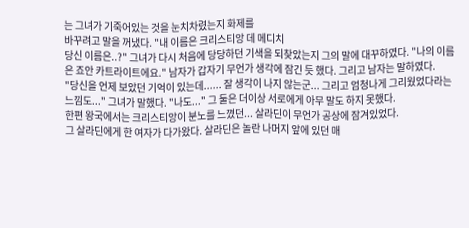는 그녀가 기죽어있는 것을 눈치차렸는지 화제를
바꾸려고 말을 꺼냈다. "내 이름은 크리스티앙 데 메디치
당신 이름은..?" 그녀가 다시 처음에 당당하던 기색을 되찾았는지 그의 말에 대꾸하였다. "나의 이름은 죠안 카트라이트에요." 남자가 갑자기 무언가 생각에 잠긴 듯 했다. 그리고 남자는 말하였다.
"당신을 언제 보았던 기억이 있는데...... 잘 생각이 나지 않는군... 그리고 엄청나게 그리웠었다라는
느낌도..." 그녀가 말했다. "나도..." 그 둘은 더이상 서로에게 아무 말도 하지 못했다.
한편 왕국에서는 크리스티앙이 분노를 느꼈던... 살라딘이 무언가 공상에 잠겨있었다.
그 살라딘에게 한 여자가 다가왔다. 살라딘은 놀란 나머지 앞에 있던 매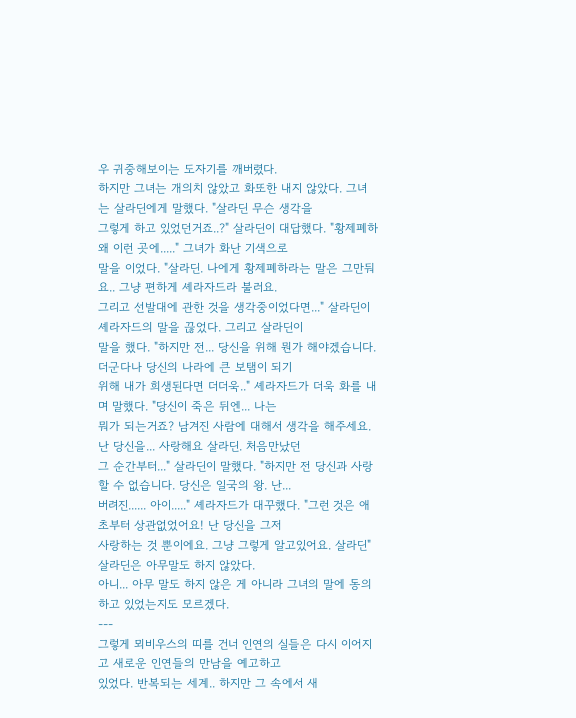우 귀중해보이는 도자기를 깨버렸다.
하지만 그녀는 개의치 않았고 화또한 내지 않았다. 그녀는 살라딘에게 말했다. "살라딘 무슨 생각을
그렇게 하고 있었던거죠..?" 살라딘이 대답했다. "황제폐하 왜 이런 곳에....." 그녀가 화난 기색으로
말을 이었다. "살라딘. 나에게 황제폐하라는 말은 그만둬요.. 그냥 편하게 셰라자드라 불러요.
그리고 선발대에 관한 것을 생각중이었다면..." 살라딘이 셰라자드의 말을 끊었다. 그리고 살라딘이
말을 했다. "하지만 전... 당신을 위해 뭔가 해야겠습니다. 더군다나 당신의 나라에 큰 보탬이 되기
위해 내가 희생된다면 더더욱.." 셰라자드가 더욱 화를 내며 말했다. "당신이 죽은 뒤엔... 나는
뭐가 되는거죠? 남겨진 사람에 대해서 생각을 해주세요. 난 당신을... 사랑해요 살라딘. 처음만났던
그 순간부터..." 살라딘이 말했다. "하지만 전 당신과 사랑할 수 없습니다. 당신은 일국의 왕. 난...
버려진...... 아이....." 셰라자드가 대꾸했다. "그런 것은 애초부터 상관없었어요! 난 당신을 그저
사랑하는 것 뿐이에요. 그냥 그렇게 알고있어요. 살라딘" 살라딘은 아무말도 하지 않았다.
아니... 아무 말도 하지 않은 게 아니라 그녀의 말에 동의하고 있었는지도 모르겠다.
---
그렇게 뫼비우스의 띠를 건너 인연의 실들은 다시 이어지고 새로운 인연들의 만남을 예고하고
있었다. 반복되는 세계.. 하지만 그 속에서 새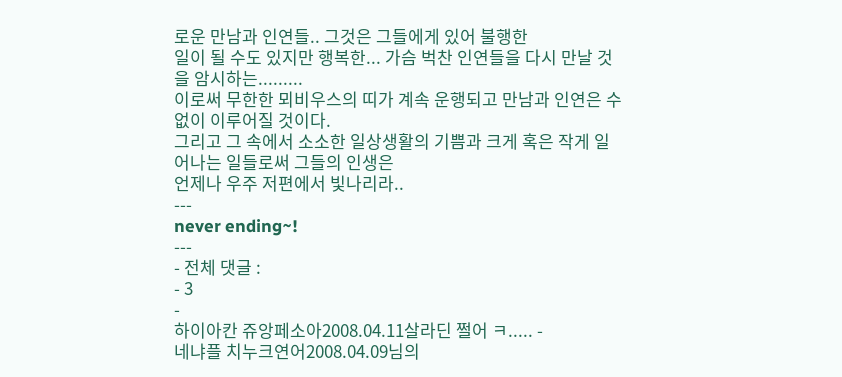로운 만남과 인연들.. 그것은 그들에게 있어 불행한
일이 될 수도 있지만 행복한... 가슴 벅찬 인연들을 다시 만날 것을 암시하는.........
이로써 무한한 뫼비우스의 띠가 계속 운행되고 만남과 인연은 수없이 이루어질 것이다.
그리고 그 속에서 소소한 일상생활의 기쁨과 크게 혹은 작게 일어나는 일들로써 그들의 인생은
언제나 우주 저편에서 빛나리라..
---
never ending~!
---
- 전체 댓글 :
- 3
-
하이아칸 쥬앙페소아2008.04.11살라딘 쩔어 ㅋ..... -
네냐플 치누크연어2008.04.09님의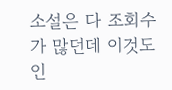소설은 다 조회수가 많던데 이것도 인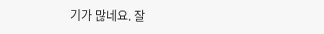기가 많네요. 잘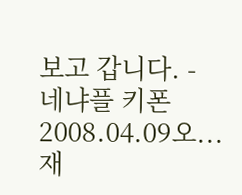보고 갑니다. -
네냐플 키폰2008.04.09오... 재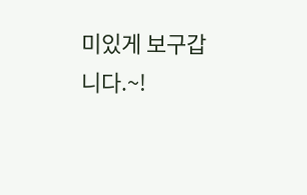미있게 보구갑니다.~!